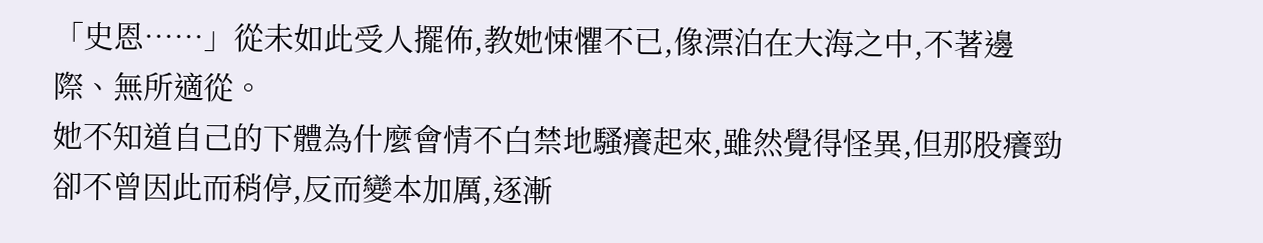「史恩……」從未如此受人擺佈,教她悚懼不已,像漂泊在大海之中,不著邊際、無所適從。
她不知道自己的下體為什麼會情不白禁地騷癢起來,雖然覺得怪異,但那股癢勁卻不曾因此而稍停,反而變本加厲,逐漸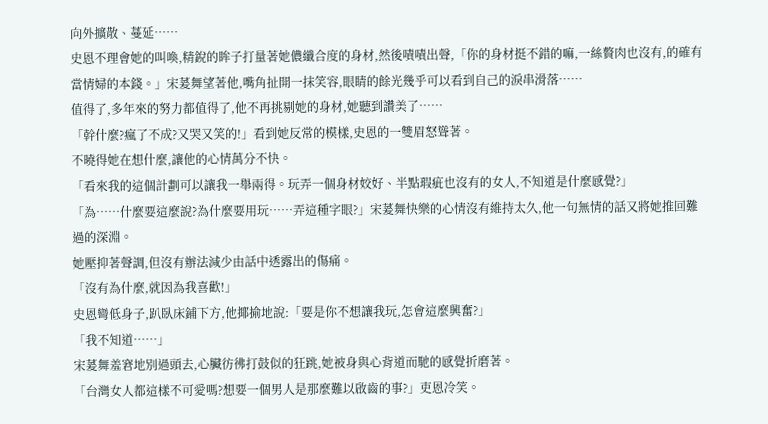向外擴散、蔓延……
史恩不理會她的叫喚,精銳的眸子打量著她儂纖合度的身材,然後嘖嘖出聲,「你的身材挺不錯的嘛,一絲贅肉也沒有,的確有當情婦的本錢。」宋萲舞望著他,嘴角扯開一抹笑容,眼睛的餘光幾乎可以看到自己的淚串滑落……
值得了,多年來的努力都值得了,他不再挑剔她的身材,她聽到讚美了……
「幹什麼?瘋了不成?又哭又笑的!」看到她反常的模樣,史恩的一雙眉怒聳著。
不曉得她在想什麼,讓他的心情萬分不快。
「看來我的這個計劃可以讓我一舉兩得。玩弄一個身材姣好、半點瑕疵也沒有的女人,不知道是什麼感覺?」
「為……什麼要這麼說?為什麼要用玩……弄這種字眼?」宋萲舞快樂的心情沒有維持太久,他一句無情的話又將她推回難過的深淵。
她壓抑著聲調,但沒有辦法減少由話中透露出的傷痛。
「沒有為什麼,就因為我喜歡!」
史恩彎低身子,趴臥床鋪下方,他揶揄地說:「要是你不想讓我玩,怎會這麼興奮?」
「我不知道……」
宋萲舞羞窘地別過頭去,心臟彷彿打鼓似的狂跳,她被身與心背道而馳的感覺折磨著。
「台灣女人都這樣不可愛嗎?想要一個男人是那麼難以啟齒的事?」吏恩冷笑。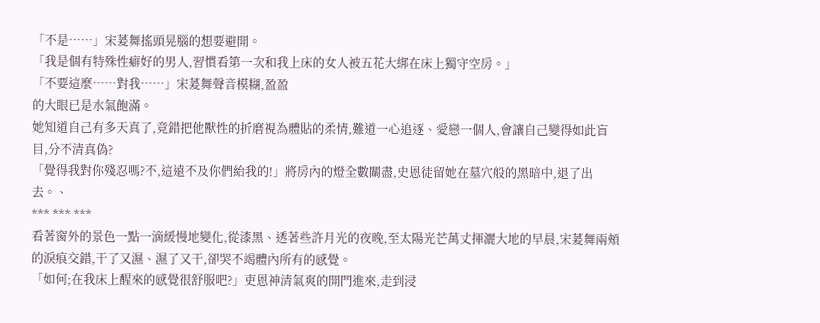「不是……」宋萲舞搖頭晃腦的想要避開。
「我是個有特殊性癖好的男人,習慣看第一次和我上床的女人被五花大綁在床上獨守空房。」
「不要這麼……對我……」宋萲舞聲音模糊,盈盈
的大眼已是水氣飽滿。
她知道自己有多天真了,竟錯把他獸性的折磨視為體貼的柔情,難道一心追逐、愛戀一個人,會讓自己變得如此盲目,分不清真偽?
「覺得我對你殘忍嗎?不,這遠不及你們紿我的!」將房內的燈全數關盡,史恩徒留她在墓穴般的黑暗中,退了出去。、
*** *** ***
看著窗外的景色一點一滴緩慢地變化,從漆黑、透著些許月光的夜晚,至太陽光芒萬丈揮灑大地的早晨,宋萲舞兩頰的淚痕交錯,干了又濕、濕了又干,卻哭不竭體內所有的感覺。
「如何;在我床上醒來的感覺很舒服吧?」吏恩神清氣爽的開門進來,走到浸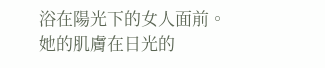浴在陽光下的女人面前。
她的肌膚在日光的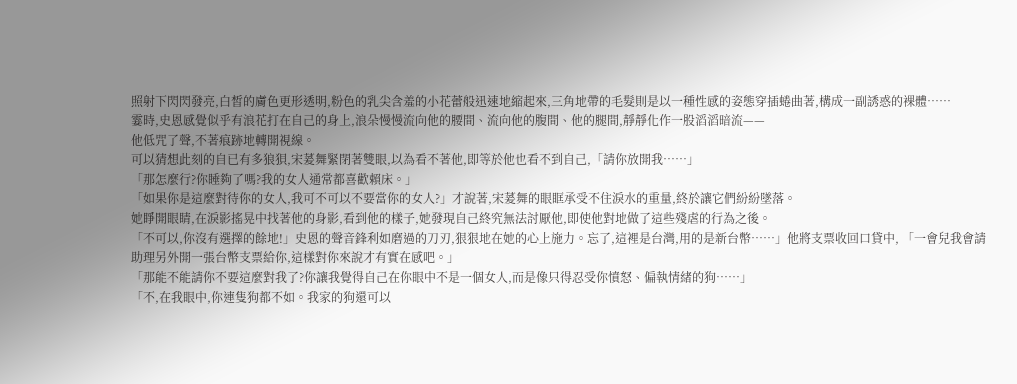照射下閃閃發亮,白皙的膚色更形透明,粉色的乳尖含羞的小花蕾般迅速地縮起來,三角地帶的毛髮則是以一種性感的姿態穿插蜷曲著,構成一副誘惑的裸體……
霎時,史恩感覺似乎有浪花打在自己的身上,浪朵慢慢流向他的腰間、流向他的腹間、他的腿間,靜靜化作一股滔滔暗流——
他低咒了聲,不著痕跡地轉開視線。
可以猜想此刻的自已有多狼狽,宋萲舞緊閉著雙眼,以為看不著他,即等於他也看不到自己,「請你放開我……」
「那怎麼行?你睡夠了嗎?我的女人通常都喜歡賴床。」
「如果你是這麼對待你的女人,我可不可以不要當你的女人?」才說著,宋萲舞的眼眶承受不住淚水的重量,終於讓它們紛紛墜落。
她睜開眼睛,在淚影搖晃中找著他的身影,看到他的樣子,她發現自己終究無法討厭他,即使他對地做了這些殘虐的行為之後。
「不可以,你沒有選擇的餘地!」史恩的聲音鋒利如磨過的刀刃,狠狠地在她的心上施力。忘了,這裡是台灣,用的是新台幣……」他將支票收回口貸中, 「一會兒我會請助理另外開一張台幣支票給你,這樣對你來說才有實在感吧。」
「那能不能請你不要這麼對我了?你讓我覺得自己在你眼中不是一個女人,而是像只得忍受你憤怒、偏執情緒的狗……」
「不,在我眼中,你連隻狗都不如。我家的狗還可以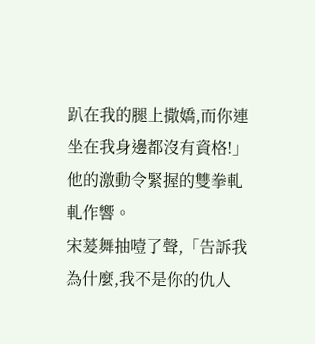趴在我的腿上撒嬌,而你連坐在我身邊都沒有資格!」他的激動令緊握的雙拳軋軋作響。
宋萲舞抽噎了聲,「告訴我為什麼,我不是你的仇人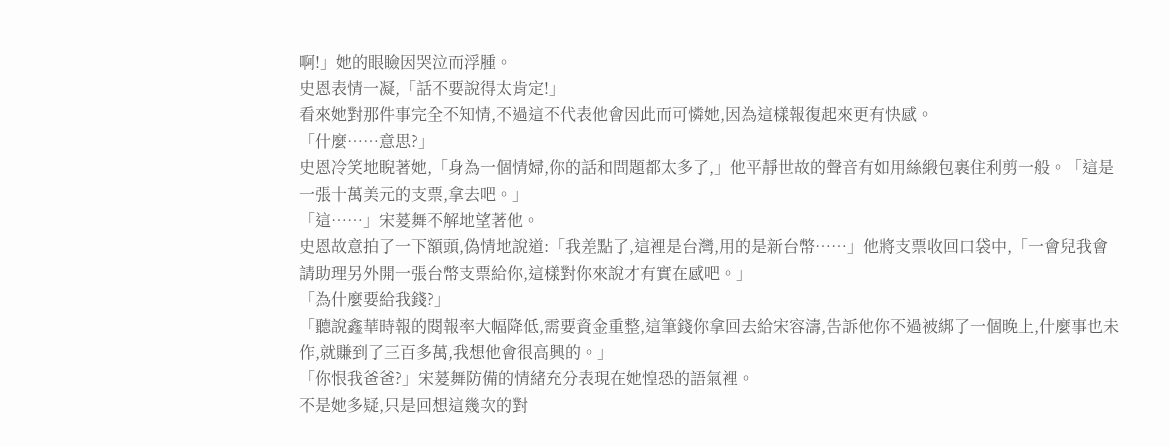啊!」她的眼瞼因哭泣而浮腫。
史恩表情一凝,「話不要說得太肯定!」
看來她對那件事完全不知情,不過這不代表他會因此而可憐她,因為這樣報復起來更有快感。
「什麼……意思?」
史恩冷笑地睨著她,「身為一個情婦,你的話和問題都太多了,」他平靜世故的聲音有如用絲緞包裹住利剪一般。「這是一張十萬美元的支票,拿去吧。」
「這……」宋萲舞不解地望著他。
史恩故意拍了一下額頭,偽情地說道:「我差點了,這裡是台灣,用的是新台幣……」他將支票收回口袋中,「一會兒我會請助理另外開一張台幣支票給你,這樣對你來說才有實在感吧。」
「為什麼要給我錢?」
「聽說鑫華時報的閱報率大幅降低,需要資金重整,這筆錢你拿回去給宋容濤,告訴他你不過被綁了一個晚上,什麼事也未作,就賺到了三百多萬,我想他會很高興的。」
「你恨我爸爸?」宋萲舞防備的情緒充分表現在她惶恐的語氣裡。
不是她多疑,只是回想這幾次的對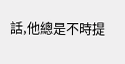話,他總是不時提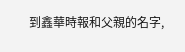到鑫華時報和父親的名字,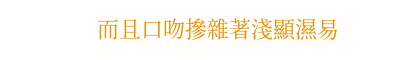而且口吻摻雜著淺顯濕易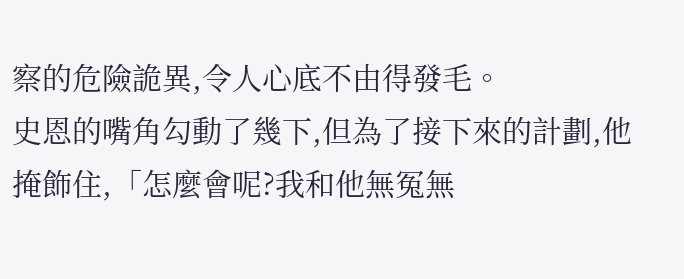察的危險詭異,令人心底不由得發毛。
史恩的嘴角勾動了幾下,但為了接下來的計劃,他掩飾住,「怎麼會呢?我和他無冤無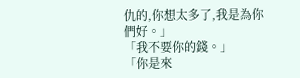仇的,你想太多了,我是為你們好。」
「我不要你的錢。」
「你是來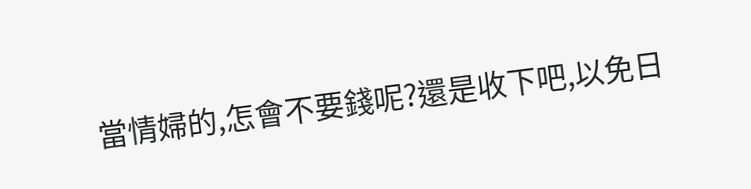當情婦的,怎會不要錢呢?還是收下吧,以免日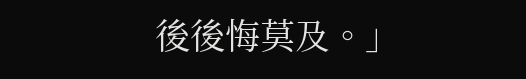後後悔莫及。」